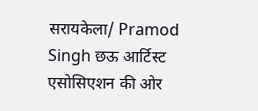सरायकेला/ Pramod Singh छऊ आर्टिस्ट एसोसिएशन की ओर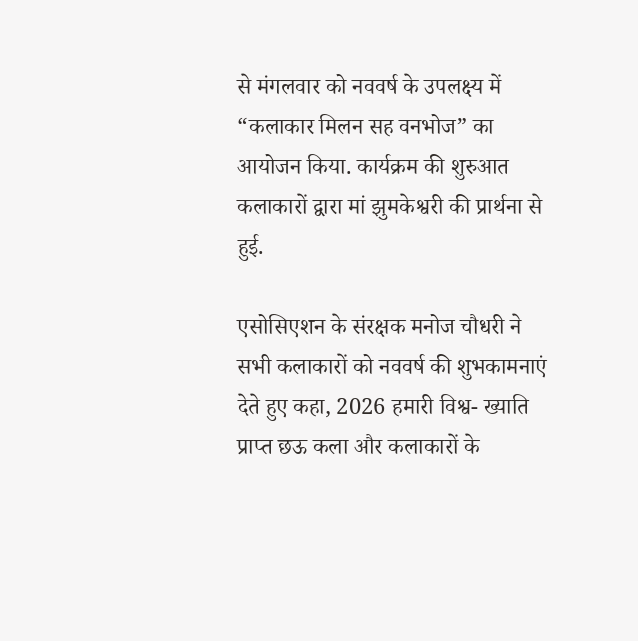से मंगलवार को नववर्ष के उपलक्ष्य में “कलाकार मिलन सह वनभोज” का आयोजन किया. कार्यक्रम की शुरुआत कलाकारों द्वारा मां झुमकेश्वरी की प्रार्थना से हुई.

एसोसिएशन के संरक्षक मनोज चौधरी ने सभी कलाकारों को नववर्ष की शुभकामनाएं देते हुए कहा, 2026 हमारी विश्व- ख्याति प्राप्त छऊ कला और कलाकारों के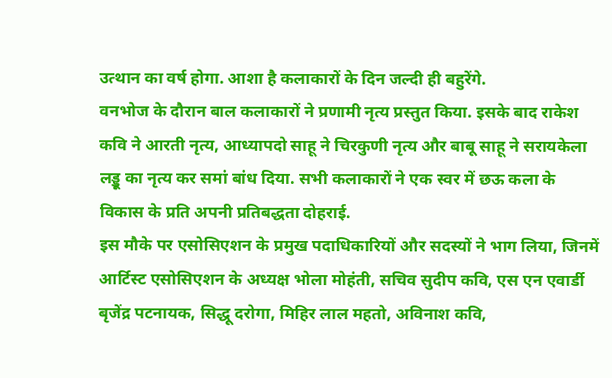उत्थान का वर्ष होगा. आशा है कलाकारों के दिन जल्दी ही बहुरेंगे.
वनभोज के दौरान बाल कलाकारों ने प्रणामी नृत्य प्रस्तुत किया. इसके बाद राकेश कवि ने आरती नृत्य, आध्यापदो साहू ने चिरकुणी नृत्य और बाबू साहू ने सरायकेला लड्डू का नृत्य कर समां बांध दिया. सभी कलाकारों ने एक स्वर में छऊ कला के विकास के प्रति अपनी प्रतिबद्धता दोहराई.
इस मौके पर एसोसिएशन के प्रमुख पदाधिकारियों और सदस्यों ने भाग लिया, जिनमें आर्टिस्ट एसोसिएशन के अध्यक्ष भोला मोहंती, सचिव सुदीप कवि, एस एन एवार्डी बृजेंद्र पटनायक, सिद्धू दरोगा, मिहिर लाल महतो, अविनाश कवि,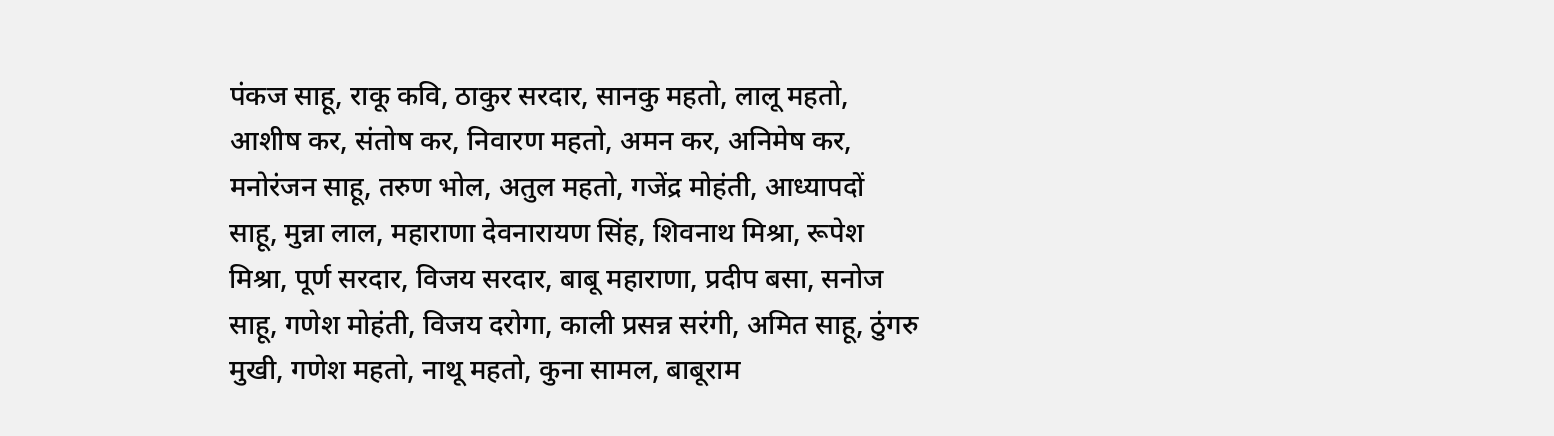पंकज साहू, राकू कवि, ठाकुर सरदार, सानकु महतो, लालू महतो, आशीष कर, संतोष कर, निवारण महतो, अमन कर, अनिमेष कर, मनोरंजन साहू, तरुण भोल, अतुल महतो, गजेंद्र मोहंती, आध्यापदों साहू, मुन्ना लाल, महाराणा देवनारायण सिंह, शिवनाथ मिश्रा, रूपेश मिश्रा, पूर्ण सरदार, विजय सरदार, बाबू महाराणा, प्रदीप बसा, सनोज साहू, गणेश मोहंती, विजय दरोगा, काली प्रसन्न सरंगी, अमित साहू, ठुंगरु मुखी, गणेश महतो, नाथू महतो, कुना सामल, बाबूराम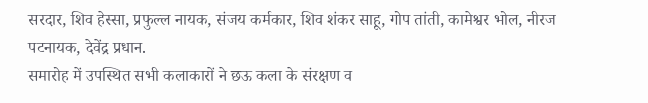सरदार, शिव हेस्सा, प्रफुल्ल नायक, संजय कर्मकार, शिव शंकर साहू, गोप तांती, कामेश्वर भोल, नीरज पटनायक, देवेंद्र प्रधान.
समारोह में उपस्थित सभी कलाकारों ने छऊ कला के संरक्षण व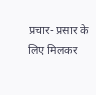प्रचार- प्रसार के लिए मिलकर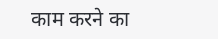काम करने का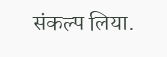संकल्प लिया.